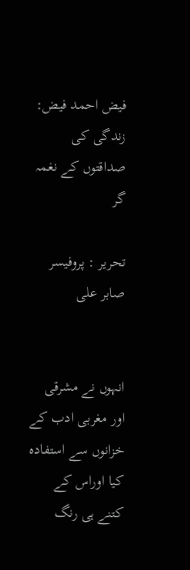فیض احمد فیض: زندگی کی صداقتوں کے نغمہ گر

تحریر : پروفیسر صابر علی


انہوں نے مشرقی اور مغربی ادب کے خزانوں سے استفادہ کیا اوراس کے کتنے ہی رنگ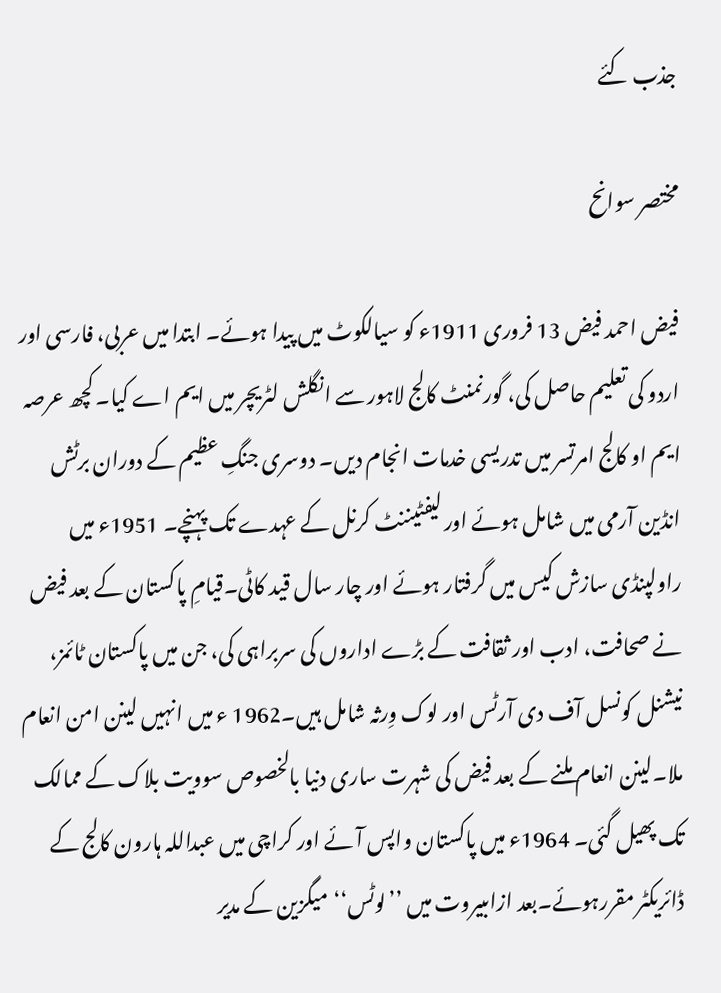جذب کئے

مختصر سوانح

فیض احمد فیض 13 فروری 1911ء کو سیالکوٹ میں پیدا ہوئے۔ ابتدا میں عربی، فارسی اور اردو کی تعلیم حاصل کی، گورنمنٹ کالج لاہور سے انگلش لٹریچر میں ایم اے کیا۔ کچھ عرصہ ایم او کالج امرتسر میں تدریسی خدمات انجام دیں۔ دوسری جنگِ عظیم کے دوران برٹش انڈین آرمی میں شامل ہوئے اور لیفٹیننٹ کرنل کے عہدے تک پہنچے۔ 1951ء میں راولپنڈی سازش کیس میں گرفتار ہوئے اور چار سال قید کاٹی۔قیامِ پاکستان کے بعد فیض نے صحافت، ادب اور ثقافت کے بڑے اداروں کی سربراہی کی، جن میں پاکستان ٹائمز، نیشنل کونسل آف دی آرٹس اور لوک وِرثہ شامل ہیں۔1962 ء میں انہیں لینن امن انعام ملا۔لینن انعام ملنے کے بعد فیض کی شہرت ساری دنیا بالخصوص سوویت بلاک کے ممالک تک پھیل گئی۔ 1964ء میں پاکستان واپس آئے اور کراچی میں عبداللہ ہارون کالج کے ڈائریکٹر مقررہوئے۔بعد ازاںبیروت میں ’’لوٹس‘‘میگزین کے مدیر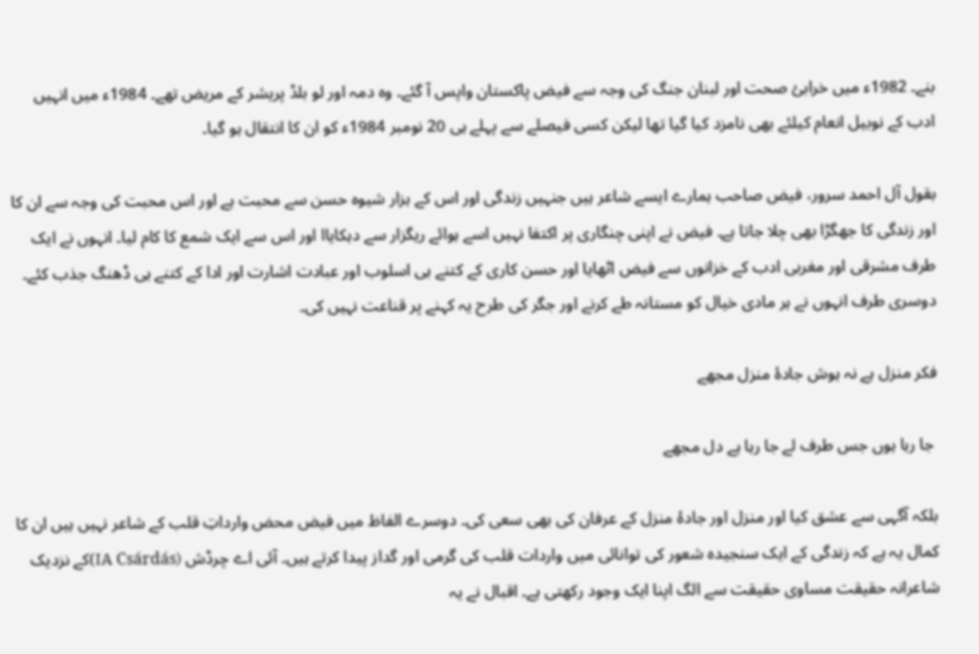بنے۔ 1982ء میں خرابیٔ صحت اور لبنان جنگ کی وجہ سے فیض پاکستان واپس آ گئے۔ وہ دمہ اور لو بلڈ پریشر کے مریض تھے۔ 1984ء میں انہیں ادب کے نوبیل انعام کیلئے بھی نامزد کیا گیا تھا لیکن کسی فیصلے سے پہلے ہی 20 نومبر 1984ء کو ان کا انتقال ہو گیا۔

بقول آل احمد سرور، فیض صاحب ہمارے ایسے شاعر ہیں جنہیں زندگی اور اس کے ہزار شیوہ حسن سے محبت ہے اور اس محبت کی وجہ سے ان کا اور زندگی کا جھگڑا بھی چلا جاتا ہے۔ فیض نے اپنی چنگاری پر اکتفا نہیں اسے ہوائے ریگزار سے دہکایاا اور اس سے ایک شمع کا کام لیا۔ انہوں نے ایک طرف مشرقی اور مغربی ادب کے خزانوں سے فیض اٹھایا اور حسن کاری کے کتنے ہی اسلوب اور عبادت اشارت اور ادا کے کتنے ہی ڈھنگ جذب کئے۔ دوسری طرف انہوں نے ہر مادی خیال کو مستانہ طے کرنے اور جگر کی طرح یہ کہنے پر قناعت نہیں کی۔

فکر منزل ہے نہ ہوش جادۂ منزل مجھے

 جا رہا ہوں جس طرف لے جا رہا ہے دل مجھے

بلکہ آگہی سے عشق کیا اور منزل اور جادۂ منزل کے عرفان کی بھی سعی کی۔ دوسرے الفاظ میں فیض محض وارداتِ قلب کے شاعر نہیں ہیں ان کا کمال یہ ہے کہ زندگی کے ایک سنجیدہ شعور کی توانائی میں واردات قلب کی گرمی اور گداز پیدا کرتے ہیں۔ آئی اے چرڈش (IA Csárdás)کے نزدیک شاعرانہ حقیقت مساوی حقیقت سے الگ اپنا ایک وجود رکھتی ہے۔ اقبال نے یہ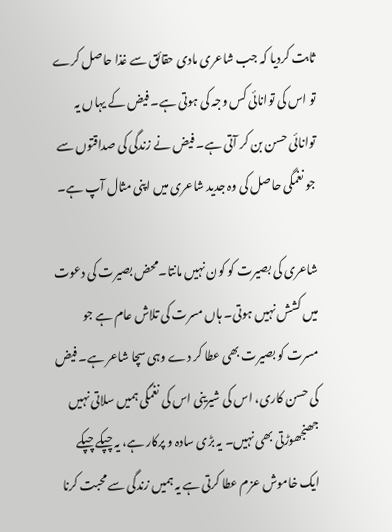ثابت کردیا کہ جب شاعری مادی حقائق سے غذا حاصل کرے تو اس کی توانائی کس وجہ کی ہوتی ہے۔ فیض کے یہاں یہ توانائی حسن بن کر آتی ہے۔ فیض نے زندگی کی صداقتوں سے جو نغمگی حاصل کی وہ جدید شاعری میں اپنی مثال آپ ہے۔

شاعری کی بصیرت کو کون نہیں مانتا۔محض بصیرت کی دعوت میں کشش نہیں ہوتی۔ ہاں مسرت کی تلاش عام ہے جو مسرت کو بصیرت بھی عطا کر دے وہی سچا شاعر ہے۔ فیض کی حسن کاری، اس کی شیرینی اس کی نغمگی ہمیں سلاتی نہیں جھنجھوڑتی بھی نہیں۔ یہ بڑی سادہ و پرکار ہے، یہ چپکے چپکے ایک خاموش عزم عطا کرتی ہے یہ ہمیں زندگی سے محبت کرنا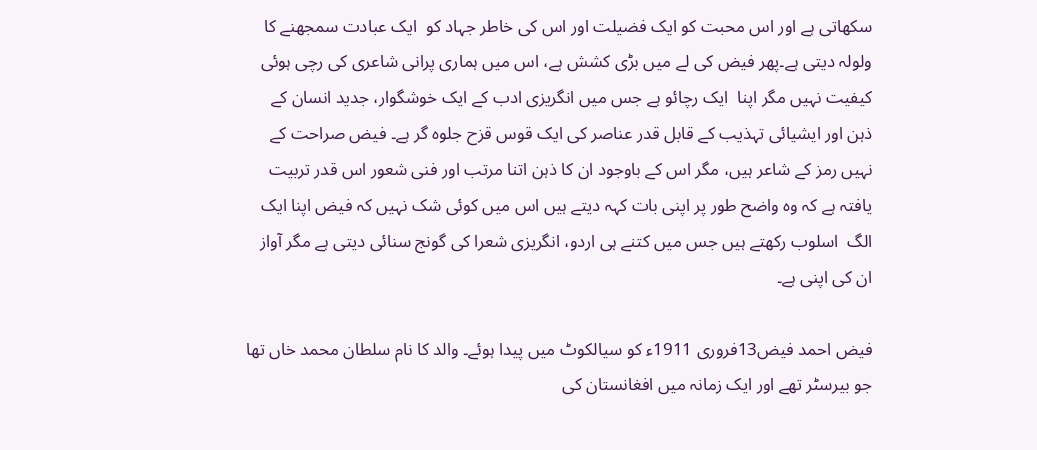سکھاتی ہے اور اس محبت کو ایک فضیلت اور اس کی خاطر جہاد کو  ایک عبادت سمجھنے کا ولولہ دیتی ہے۔پھر فیض کی لے میں بڑی کشش ہے، اس میں ہماری پرانی شاعری کی رچی ہوئی کیفیت نہیں مگر اپنا  ایک رچائو ہے جس میں انگریزی ادب کے ایک خوشگوار، جدید انسان کے ذہن اور ایشیائی تہذیب کے قابل قدر عناصر کی ایک قوس قزح جلوہ گر ہے۔ فیض صراحت کے نہیں رمز کے شاعر ہیں، مگر اس کے باوجود ان کا ذہن اتنا مرتب اور فنی شعور اس قدر تربیت یافتہ ہے کہ وہ واضح طور پر اپنی بات کہہ دیتے ہیں اس میں کوئی شک نہیں کہ فیض اپنا ایک الگ  اسلوب رکھتے ہیں جس میں کتنے ہی اردو، انگریزی شعرا کی گونج سنائی دیتی ہے مگر آواز ان کی اپنی ہے۔

فیض احمد فیض13فروری 1911ء کو سیالکوٹ میں پیدا ہوئے۔ والد کا نام سلطان محمد خاں تھا جو بیرسٹر تھے اور ایک زمانہ میں افغانستان کی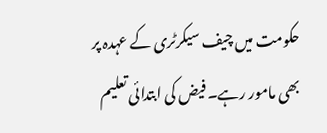حکومت میں چیف سیکرٹری کے عہدہ پر بھی مامور رہے۔ فیض کی ابتدائی تعلیم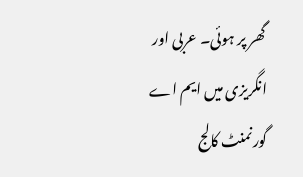گھر پر ہوئی۔ عربی اور انگریزی میں ایم اے گورنمنٹ کالج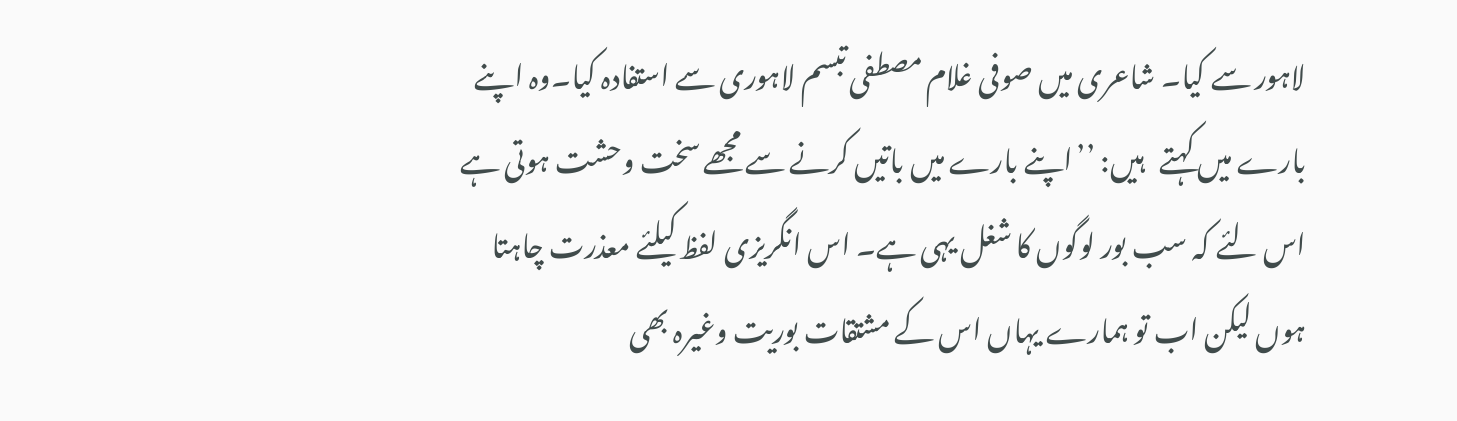لاہور سے کیا۔ شاعری میں صوفی غلام مصطفی تبسم لاہوری سے استفادہ کیا۔وہ اپنے بارے میں کہتے   ہیں: ’’اپنے بارے میں باتیں کرنے سے مجھے سخت وحشت ہوتی ہے اس لئے کہ سب بور لوگوں کا شغل یہی ہے۔ اس انگریزی لفظ کیلئے معذرت چاہتا ہوں لیکن اب تو ہمارے یہاں اس کے مشتقات بوریت وغیرہ بھی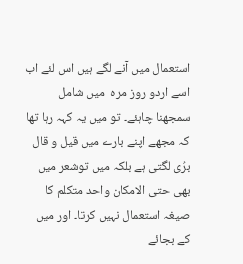استعمال میں آنے لگے ہیں اس لئے اب اسے اردو روز مرہ  میں شامل سمجھنا چاہئے۔ تو میں یہ کہہ رہا تھا کہ مجھے اپنے بارے میں قیل و قال برُی لگتی ہے بلکہ میں توشعر میں بھی حتی الامکان واحد متکلم کا صیغہ استعمال نہیں کرتا۔ اور میں کے بجائے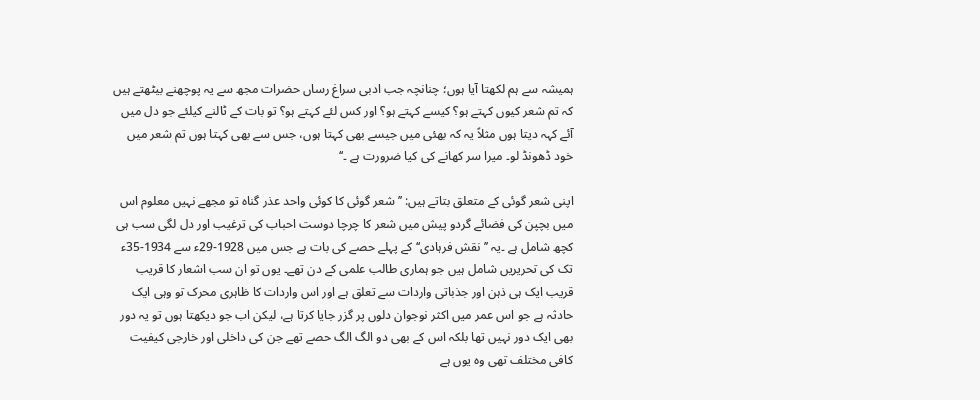ہمیشہ سے ہم لکھتا آیا ہوں؛ چنانچہ جب ادبی سراغ رساں حضرات مجھ سے یہ پوچھنے بیٹھتے ہیں کہ تم شعر کیوں کہتے ہو؟ کیسے کہتے ہو؟ اور کس لئے کہتے ہو؟ تو بات کے ٹالنے کیلئے جو دل میں آئے کہہ دیتا ہوں مثلاً یہ کہ بھئی میں جیسے بھی کہتا ہوں، جس سے بھی کہتا ہوں تم شعر میں خود ڈھونڈ لو۔ میرا سر کھانے کی کیا ضرورت ہے ۔‘‘

اپنی شعر گوئی کے متعلق بتاتے ہیں: ’’شعر گوئی کا کوئی واحد عذر گناہ تو مجھے نہیں معلوم اس میں بچپن کی فضائے گردو پیش میں شعر کا چرچا دوست احباب کی ترغیب اور دل لگی سب ہی کچھ شامل ہے ۔یہ ’’نقش فرہادی‘‘ کے پہلے حصے کی بات ہے جس میں 1928-29ء سے 1934-35ء تک کی تحریریں شامل ہیں جو ہماری طالب علمی کے دن تھے۔ یوں تو ان سب اشعار کا قریب قریب ایک ہی ذہن اور جذباتی واردات سے تعلق ہے اور اس واردات کا ظاہری محرک تو وہی ایک حادثہ ہے جو اس عمر میں اکثر نوجوان دلوں پر گزر جایا کرتا ہے، لیکن اب جو دیکھتا ہوں تو یہ دور بھی ایک دور نہیں تھا بلکہ اس کے بھی دو الگ الگ حصے تھے جن کی داخلی اور خارجی کیفیت کافی مختلف تھی وہ یوں ہے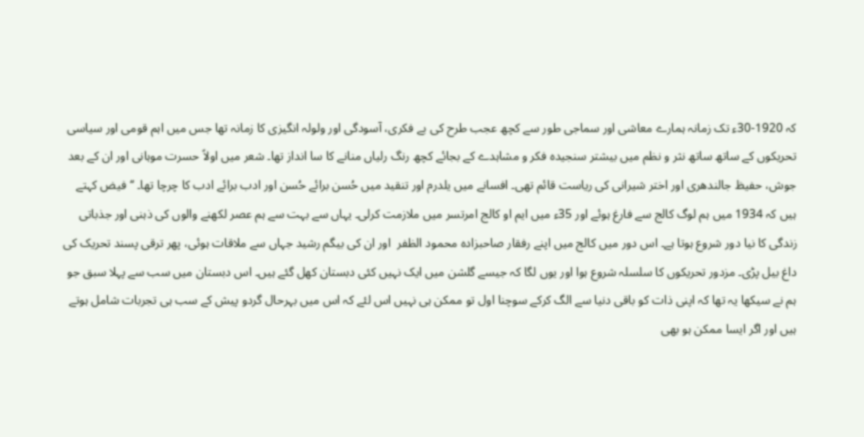کہ 1920-30ء تک زمانہ ہمارے معاشی اور سماجی طور سے کچھ عجب طرح کی بے فکری، آسودگی اور ولولہ انگیزی کا زمانہ تھا جس میں اہم قومی اور سیاسی تحریکوں کے ساتھ ساتھ نثر و نظم میں بیشتر سنجیدہ فکر و مشاہدے کے بجائے کچھ رنگ رلیاں منانے کا سا انداز تھا۔ شعر میں اولاً حسرت موہانی اور ان کے بعد جوش، حفیظ جالندھری اور اختر شیرانی کی ریاست قائم تھی۔ افسانے میں یلدرم اور تنقید میں حُسن برائے حُسن اور ادب برائے ادب کا چرچا تھا۔ ‘‘ فیض کہتے ہیں کہ 1934 میں ہم لوگ کالج سے فارغ ہوئے اور 35ء میں ایم او کالج امرتسر میں ملازمت کرلی۔ یہاں سے بہت سے ہم عصر لکھنے والوں کی ذہنی اور جذباتی زندگی کا نیا دور شروع ہوتا ہے۔ اس دور میں کالج میں اپنے رفقار صاحبزادہ محمود الظفر  اور ان کی بیگم رشید جہاں سے ملاقات ہوئی، پھر ترقی پسند تحریک کی داغ بیل پڑی۔ مزدور تحریکوں کا سلسلہ شروع ہوا اور یوں لگا کہ جیسے گلشن میں ایک نہیں کئی دبستان کھل گئے ہیں۔ اس دبستان میں سب سے پہلا سبق جو ہم نے سیکھا یہ تھا کہ اپنی ذات کو باقی دنیا سے الگ کرکے سوچنا اول تو ممکن ہی نہیں اس لئے کہ اس میں بہرحال گردو پیش کے سب ہی تجربات شامل ہوتے ہیں اور اگر ایسا ممکن ہو بھی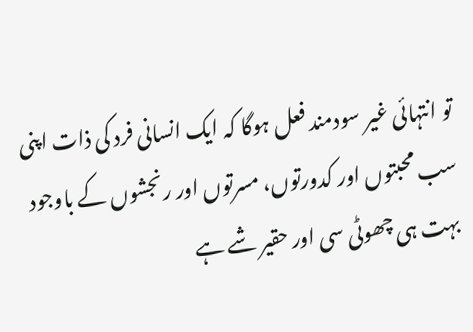تو انتہائی غیر سودمند فعل ہوگا کہ ایک انسانی فرد کی ذات اپنی سب محبتوں اور کدورتوں، مسرتوں اور رنجشوں کے باوجود بہت ہی چھوٹی سی اور حقیر شے ہے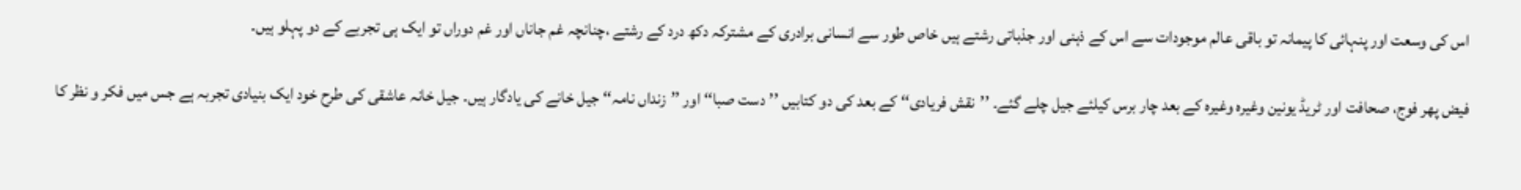اس کی وسعت اور پنہائی کا پیمانہ تو باقی عالم موجودات سے اس کے ذہنی اور جذباتی رشتے ہیں خاص طور سے انسانی برادری کے مشترکہ دکھ درد کے رشتے ،چنانچہ غم جاناں اور غم دوراں تو ایک ہی تجربے کے دو پہلو ہیں۔

فیض پھر فوج، صحافت اور ٹریڈ یونین وغیرہ وغیرہ کے بعد چار برس کیلئے جیل چلے گئے۔ ’’نقش فریادی‘‘ کے بعد کی دو کتابیں ’’دست صبا‘‘ اور ’’زنداں نامہ‘‘ جیل خانے کی یادگار ہیں۔ جیل خانہ عاشقی کی طرح خود ایک بنیادی تجربہ ہے جس میں فکر و نظر کا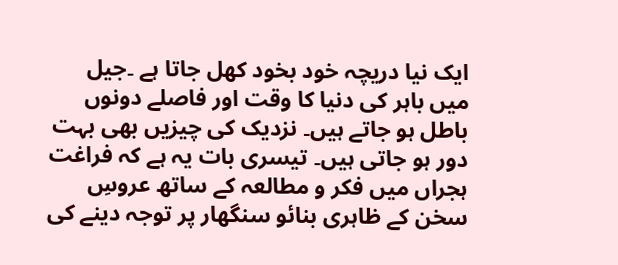ایک نیا دریچہ خود بخود کھل جاتا ہے ۔جیل میں باہر کی دنیا کا وقت اور فاصلے دونوں باطل ہو جاتے ہیں۔ نزدیک کی چیزیں بھی بہت دور ہو جاتی ہیں۔ تیسری بات یہ ہے کہ فراغت ہجراں میں فکر و مطالعہ کے ساتھ عروسِ سخن کے ظاہری بنائو سنگھار پر توجہ دینے کی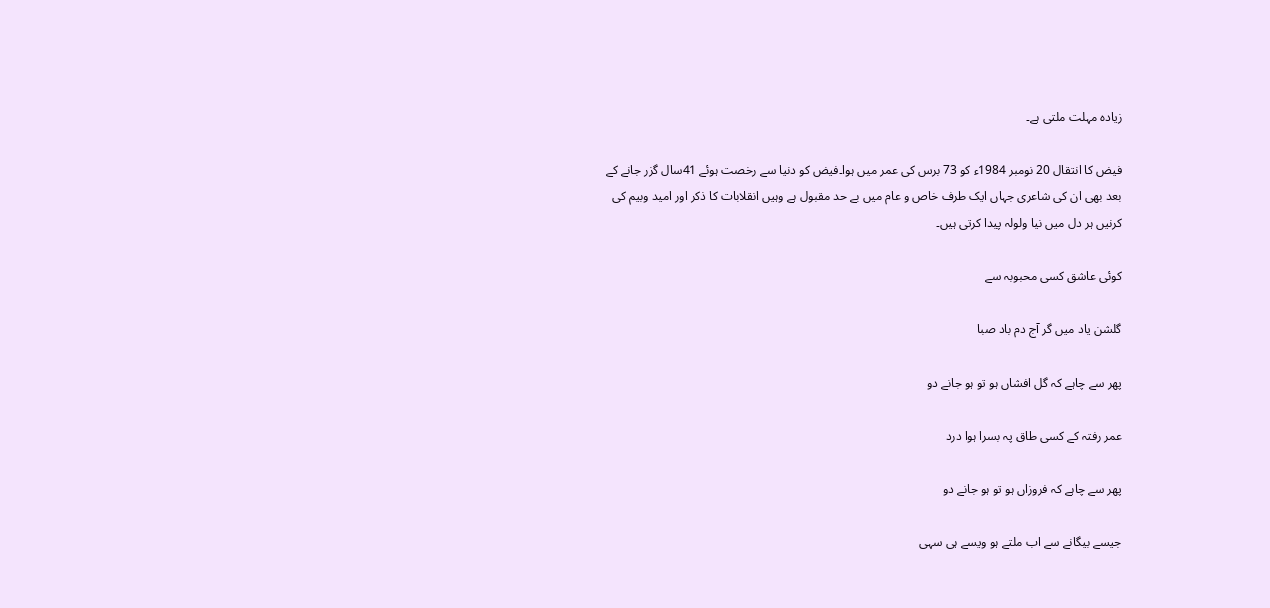زیادہ مہلت ملتی ہے۔

فیض کا انتقال 20 نومبر 1984ء کو 73 برس کی عمر میں ہوا۔فیض کو دنیا سے رخصت ہوئے 41سال گزر جانے کے بعد بھی ان کی شاعری جہاں ایک طرف خاص و عام میں بے حد مقبول ہے وہیں انقلابات کا ذکر اور امید وبیم کی کرنیں ہر دل میں نیا ولولہ پیدا کرتی ہیں۔

کوئی عاشق کسی محبوبہ سے

گلشن یاد میں گر آج دم باد صبا

پھر سے چاہے کہ گل افشاں ہو تو ہو جانے دو

عمر رفتہ کے کسی طاق پہ بسرا ہوا درد

پھر سے چاہے کہ فروزاں ہو تو ہو جانے دو

جیسے بیگانے سے اب ملتے ہو ویسے ہی سہی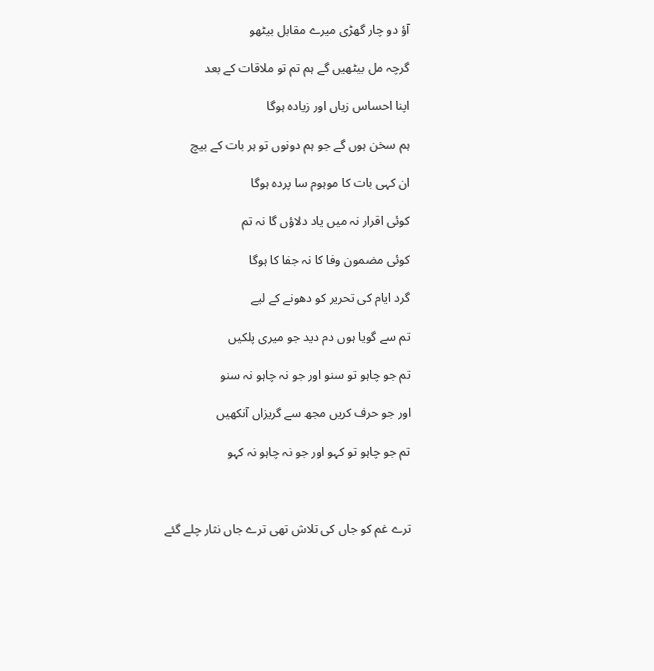آؤ دو چار گھڑی میرے مقابل بیٹھو

گرچہ مل بیٹھیں گے ہم تم تو ملاقات کے بعد

اپنا احساس زیاں اور زیادہ ہوگا

ہم سخن ہوں گے جو ہم دونوں تو ہر بات کے بیچ

ان کہی بات کا موہوم سا پردہ ہوگا

کوئی اقرار نہ میں یاد دلاؤں گا نہ تم

کوئی مضمون وفا کا نہ جفا کا ہوگا

گرد ایام کی تحریر کو دھونے کے لیے

تم سے گویا ہوں دم دید جو میری پلکیں

تم جو چاہو تو سنو اور جو نہ چاہو نہ سنو

اور جو حرف کریں مجھ سے گریزاں آنکھیں

تم جو چاہو تو کہو اور جو نہ چاہو نہ کہو



ترے غم کو جاں کی تلاش تھی ترے جاں نثار چلے گئے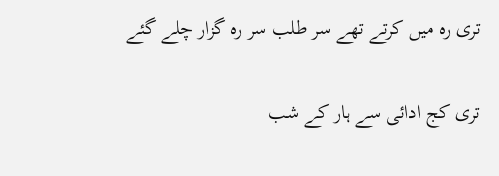تری رہ میں کرتے تھے سر طلب سر رہ گزار چلے گئے

تری کج ادائی سے ہار کے شب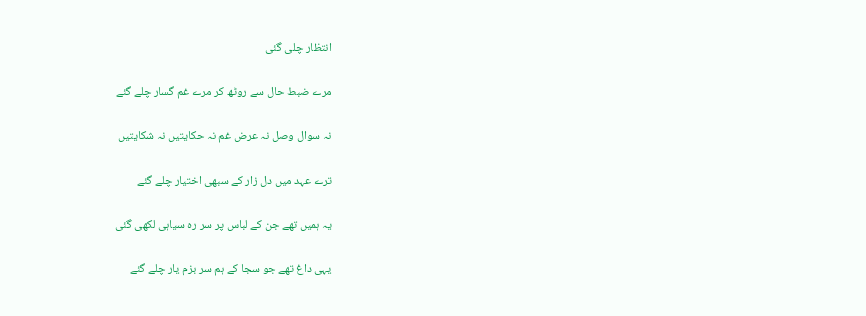انتظار چلی گئی

مرے ضبط حال سے روٹھ کر مرے غم گسار چلے گئے

نہ سوال وصل نہ عرض غم نہ حکایتیں نہ شکایتیں

ترے عہد میں دل زار کے سبھی اختیار چلے گئے

یہ ہمیں تھے جن کے لباس پر سر رہ سیاہی لکھی گئی

یہی داغ تھے جو سجا کے ہم سر بزم یار چلے گئے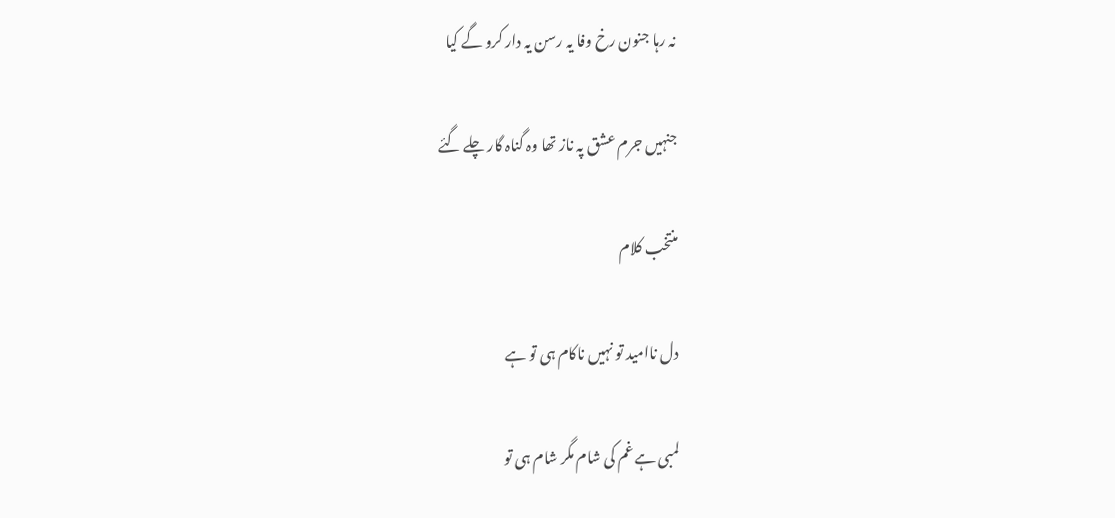نہ رہا جنون رخ وفا یہ رسن یہ دار کرو گے کیا

جنہیں جرم عشق پہ ناز تھا وہ گناہ گار چلے گئے

منتخب کلام

دل ناامید تو نہیں ناکام ہی تو ہے

لمبی ہے غم کی شام مگر شام ہی تو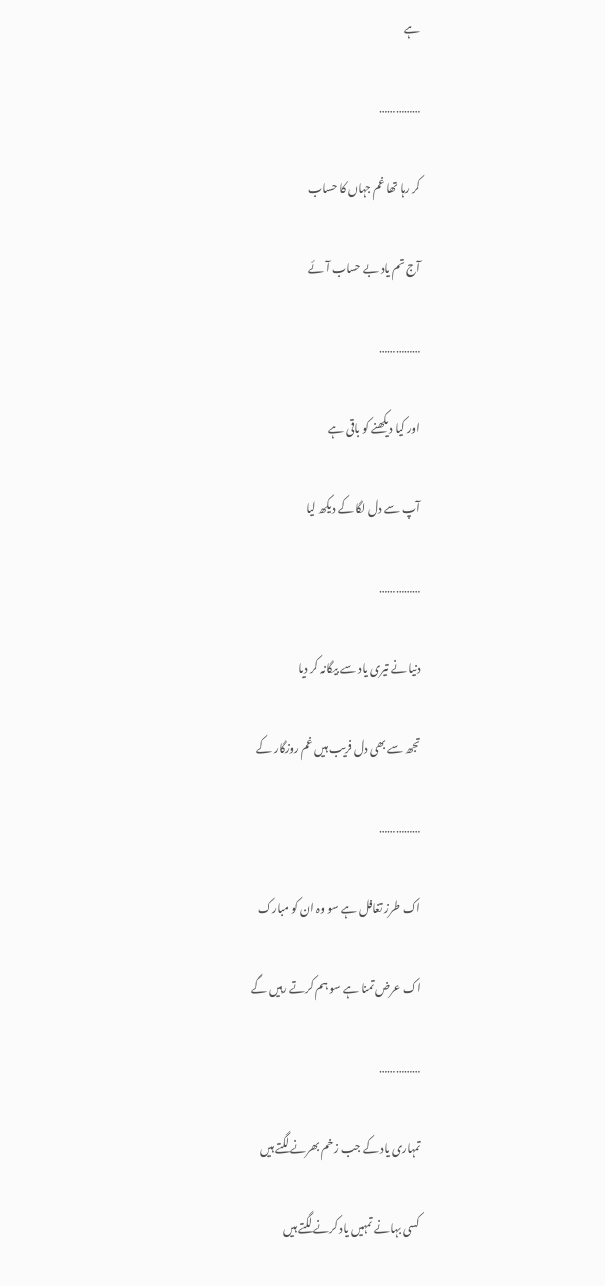ہے

……………

کر رہا تھا غم جہاں کا حساب

آج تم یاد بے حساب آئے

……………

اور کیا دیکھنے کو باقی ہے

آپ سے دل لگا کے دیکھ لیا

……………

دنیا نے تیری یاد سے بیگانہ کر دیا

تجھ سے بھی دل فریب ہیں غم روزگار کے

……………

اک طرز تغافل ہے سو وہ ان کو مبارک

اک عرض تمنا ہے سو ہم کرتے رہیں گے

……………

تمہاری یاد کے جب زخم بھرنے لگتے ہیں

کسی بہانے تمہیں یاد کرنے لگتے ہیں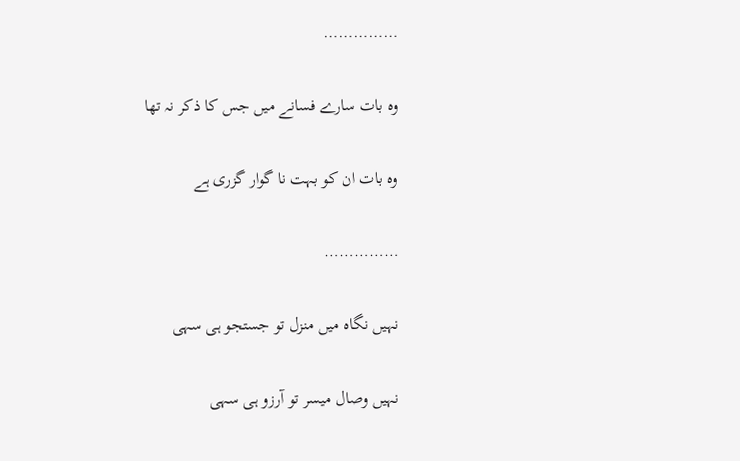……………

وہ بات سارے فسانے میں جس کا ذکر نہ تھا

وہ بات ان کو بہت نا گوار گزری ہے

……………

نہیں نگاہ میں منزل تو جستجو ہی سہی

نہیں وصال میسر تو آرزو ہی سہی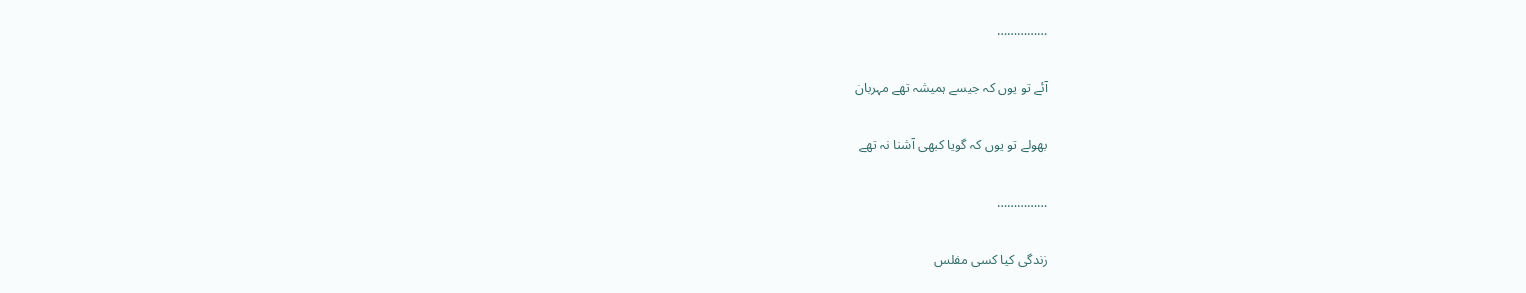……………

آئے تو یوں کہ جیسے ہمیشہ تھے مہربان

بھولے تو یوں کہ گویا کبھی آشنا نہ تھے

……………

زندگی کیا کسی مفلس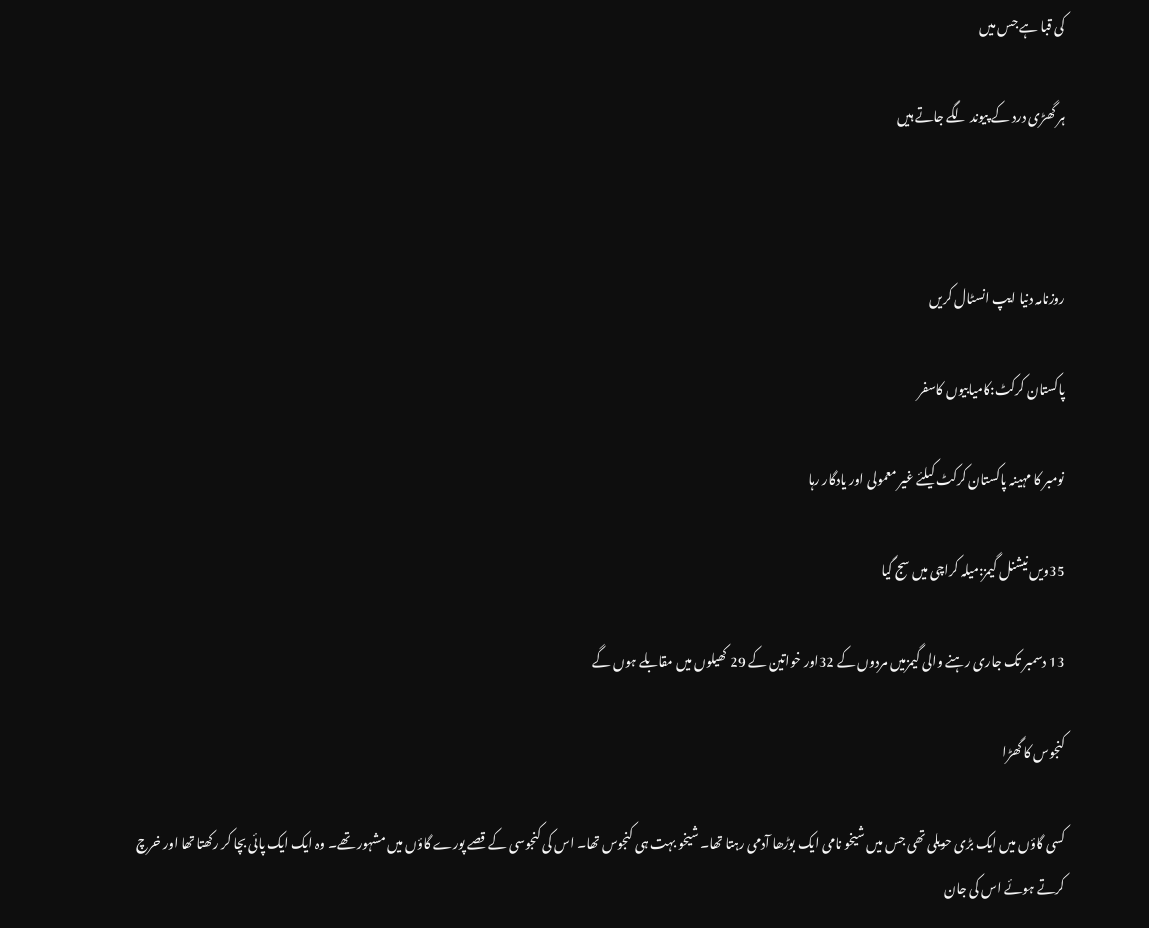کی قبا ہے جس میں

ہر گھڑی درد کے پیوند لگے جاتے ہیں



روزنامہ دنیا ایپ انسٹال کریں

پاکستان کرکٹ:کامیابیوں کاسفر

نومبر کا مہینہ پاکستان کرکٹ کیلئے غیر معمولی اور یادگار رہا

35ویں نیشنل گیمز:میلہ کراچی میں سج گیا

13 دسمبر تک جاری رہنے والی گیمزمیں مردوں کے 32اور خواتین کے 29 کھیلوں میں مقابلے ہوں گے

کنجوس کا گھڑا

کسی گاؤں میں ایک بڑی حویلی تھی جس میں شیخو نامی ایک بوڑھا آدمی رہتا تھا۔ شیخو بہت ہی کنجوس تھا۔ اس کی کنجوسی کے قصے پورے گاؤں میں مشہور تھے۔ وہ ایک ایک پائی بچا کر رکھتا تھا اور خرچ کرتے ہوئے اس کی جان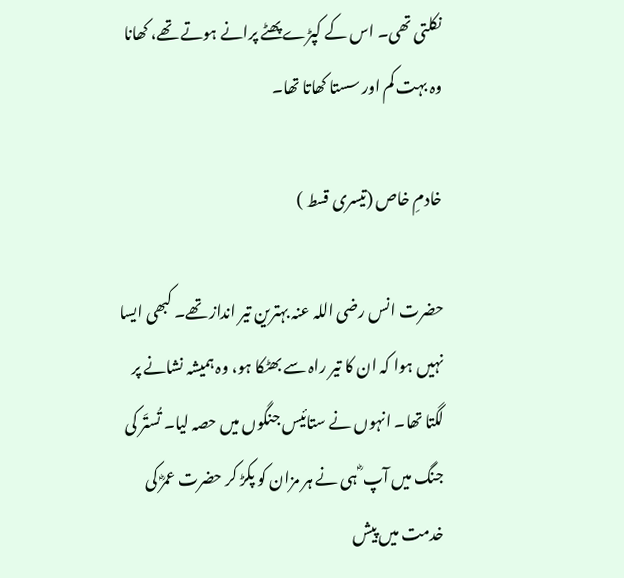نکلتی تھی۔ اس کے کپڑے پھٹے پرانے ہوتے تھے، کھانا وہ بہت کم اور سستا کھاتا تھا۔

خادمِ خاص (تیسری قسط )

حضرت انس رضی اللہ عنہ بہترین تیر انداز تھے۔ کبھی ایسا نہیں ہوا کہ ان کا تیر راہ سے بھٹکا ہو، وہ ہمیشہ نشانے پر لگتا تھا۔ انہوں نے ستائیس جنگوں میں حصہ لیا۔ تُستَر کی جنگ میں آپ ؓ ہی نے ہر مزان کو پکڑ کر حضرت عمرؓ کی خدمت میں پیش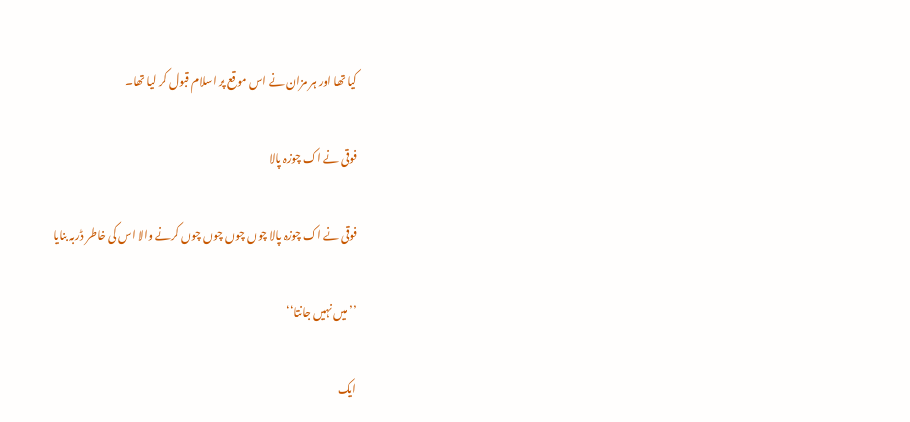کیا تھا اور ہر مزان نے اس موقع پر اسلام قبول کر لیا تھا۔

فوقی نے اک چوزہ پالا

فوقی نے اک چوزہ پالا چوں چوں چوں چوں کرنے والا اس کی خاطر ڈربہ بنایا

’’میں نہیں جانتا‘‘

ایک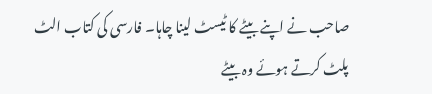صاحب نے اپنے بیٹے کا ٹیسٹ لینا چاہا۔ فارسی کی کتاب الٹ پلٹ کرتے ہوئے وہ بیٹے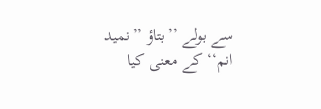سے بولے ’’بتاؤ ’’نمید انم‘‘ کے معنی کیا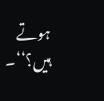ہوتے ہیں؟‘‘۔